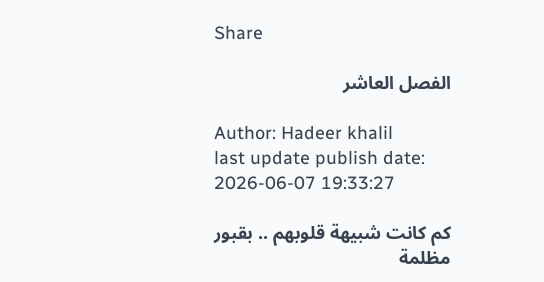Share

الفصل العاشر

Author: Hadeer khalil
last update publish date: 2026-06-07 19:33:27

كم كانت شبيهة قلوبهم .. بقبور مظلمة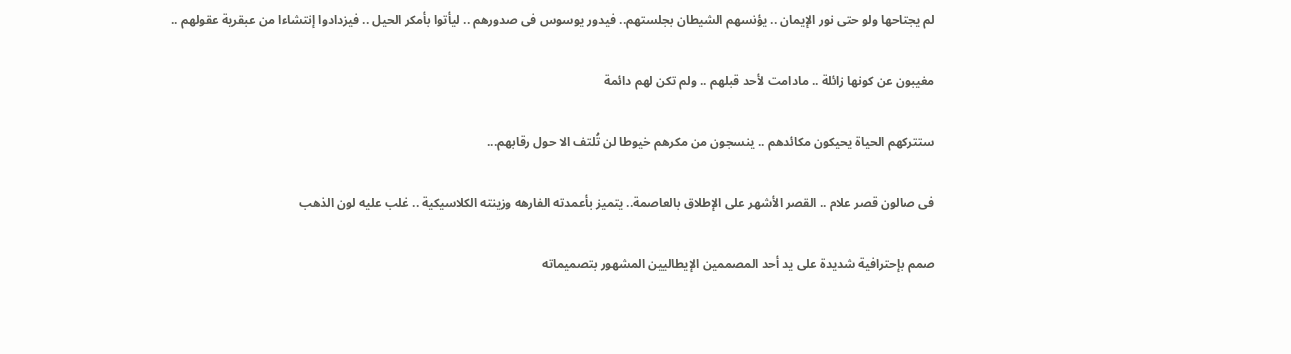لم يجتاحها ولو حتى نور الإيمان .. يؤنسهم الشيطان بجلستهم.. فيدور يوسوس فى صدورهم .. ليأتوا بأمكر الحيل .. فيزدادوا إنتشاءا من عبقرية عقولهم ..

مغيبون عن كونها زائلة .. مادامت لأحد قبلهم .. ولم تكن لهم دائمة

ستتركهم الحياة يحيكون مكائدهم .. ينسجون من مكرهم خيوطا لن تُلتف الا حول رقابهم...

فى صالون قصر علام .. القصر الأشهر على الإطلاق بالعاصمة.. يتميز بأعمدته الفارهه وزينته الكلاسيكية .. غلب عليه لون الذهب

صمم بإحترافية شديدة على يد أحد المصممين الإيطاليين المشهور بتصميماته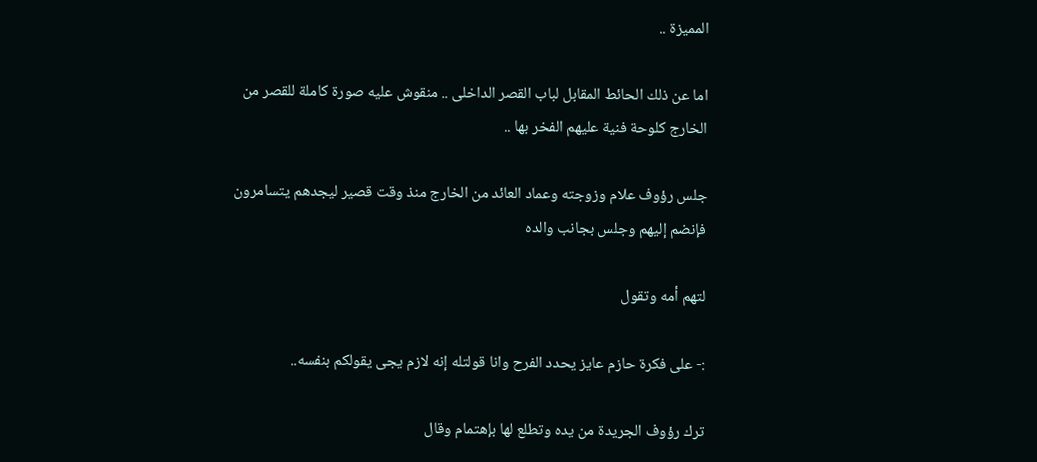المميزة ..

اما عن ذلك الحائط المقابل لباب القصر الداخلى .. منقوش عليه صورة كاملة للقصر من الخارج كلوحة فنية عليهم الفخر بها ..

جلس رؤوف علام وزوجته وعماد العائد من الخارج منذ وقت قصير ليجدهم يتسامرون فإنضم إليهم وجلس بجانب والده

لتهم أمه وتقول

:- على فكرة حازم عايز يحدد الفرح وانا قولتله إنه لازم يجى يقولكم بنفسه..

ترك رؤوف الجريدة من يده وتطلع لها بإهتمام وقال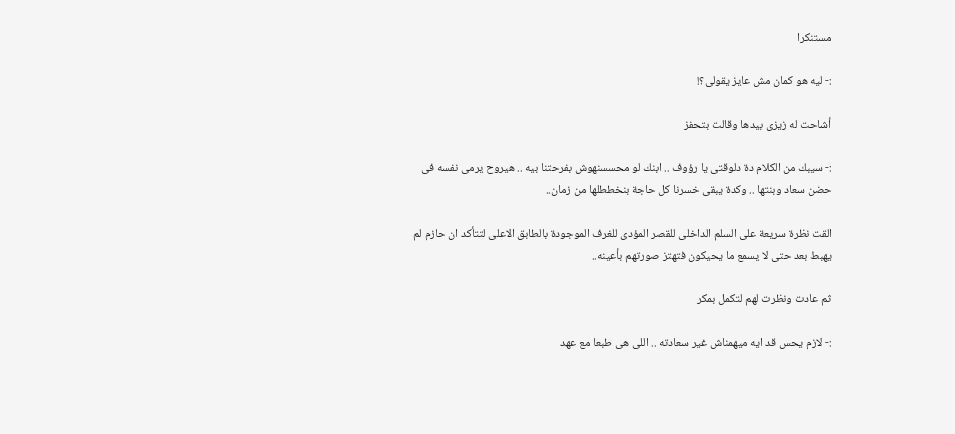مستنكرا

:- ليه هو كمان مش عايز يقولى؟!

أشاحت له زيزى بيدها وقالت بتحفز

:- سيبك من الكلام دة دلوقتى يا رؤوف .. ابنك لو محسسنهوش بفرحتنا بيه .. هيروح يرمى نفسه فى حضن سعاد وبنتها .. وكدة يبقى خسرنا كل حاجة بنخططلها من زمان..

القت نظرة سريعة على السلم الداخلى للقصر المؤدى للغرف الموجودة بالطابق الاعلى لتتأكد ان حازم لم يهبط بعد حتى لا يسمع ما يحيكون فتهتز صورتهم بأعينه..

ثم عادت ونظرت لهم لتكمل بمكر

:- لازم يحس قد ايه ميهمناش غير سعادته .. اللى هى طبعا مع عهد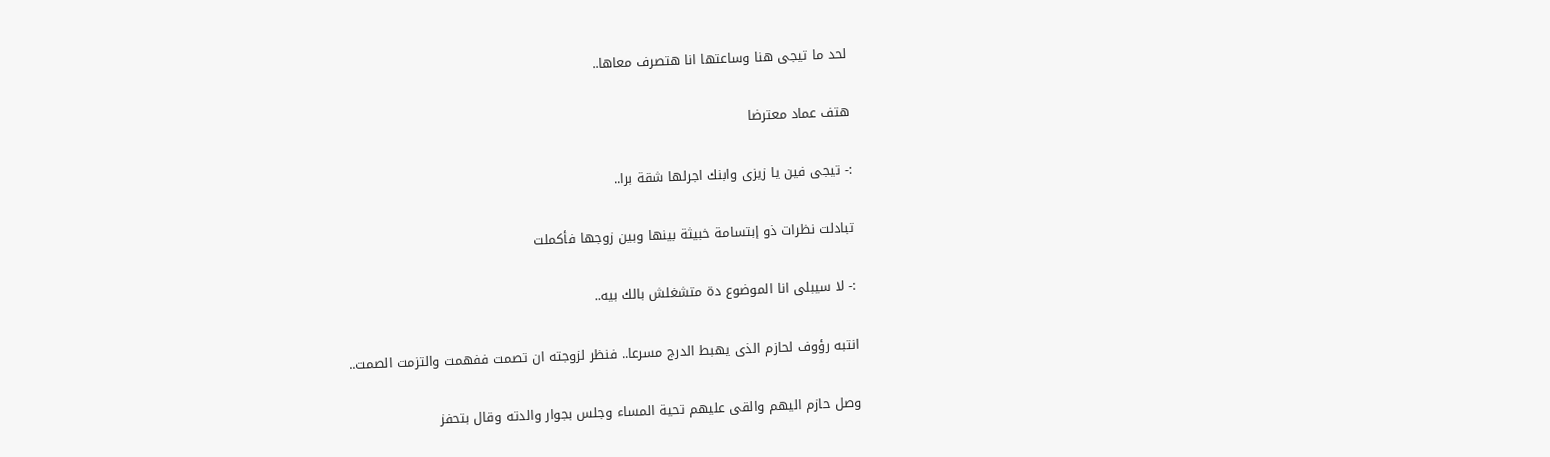لحد ما تيجى هنا وساعتها انا هتصرف معاها..

هتف عماد معترضا

:- تيجى فين يا زيزى وابنك اجرلها شقة برا..

تبادلت نظرات ذو إبتسامة خبيثة بينها وبين زوجها فأكملت

:- لا سيبلى انا الموضوع دة متشغلش بالك بيه..

انتبه رؤوف لحازم الذى يهبط الدرج مسرعا.. فنظر لزوجته ان تصمت ففهمت والتزمت الصمت..

وصل حازم اليهم والقى عليهم تحية المساء وجلس بجوار والدته وقال بتحفز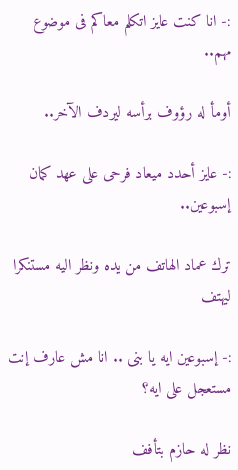:- انا كنت عايز اتكلم معاكم فى موضوع مهم..

أومأ له رؤوف برأسه ليردف الآخر..

:- عايز أحدد ميعاد فرحى على عهد كمان إسبوعين..

ترك عماد الهاتف من يده ونظر اليه مستنكرا ليهتف

:- إسبوعين ايه يا بنى .. انا مش عارف إنت مستعجل على ايه؟

نظر له حازم بتأفف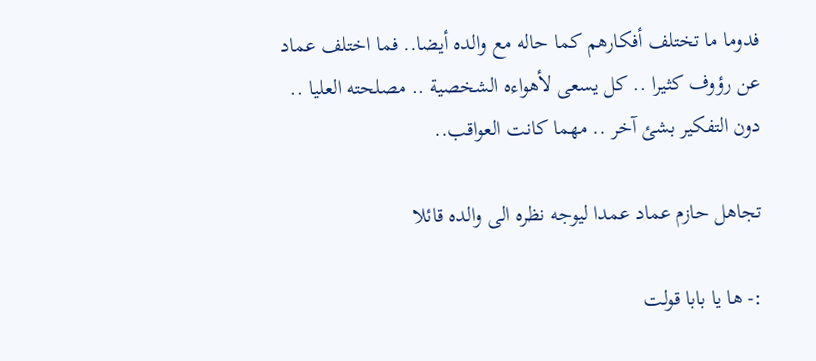فدوما ما تختلف أفكارهم كما حاله مع والده أيضا.. فما اختلف عماد عن رؤوف كثيرا .. كل يسعى لأهواءه الشخصية .. مصلحته العليا .. دون التفكير بشئ آخر .. مهما كانت العواقب..

تجاهل حازم عماد عمدا ليوجه نظره الى والده قائلا

:- ها يا بابا قولت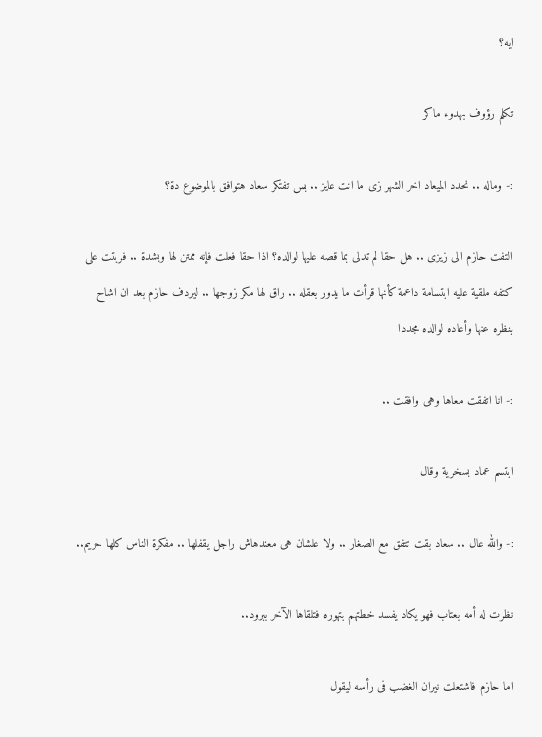ايه؟

تكلم رؤوف بهدوء ماكر

:- وماله .. نحدد الميعاد اخر الشهر زى ما انت عايز .. بس تفتكر سعاد هتوافق بالموضوع دة؟

التفت حازم الى زيزى .. هل حقا لم تدلى بما قصه عليها لوالده؟ اذا حقا فعلت فإنه ممتن لها وبشدة .. فربتت على كتفه ملقية عليه ابتسامة داعمة كأنها قرأت ما يدور بعقله .. راق لها مكر زوجها .. ليردف حازم بعد ان اشاح بنظره عنها وأعاده لوالده مجددا

:- انا اتفقت معاها وهى وافقت ..

ابتسم عماد بسخرية وقال

:- والله عال .. سعاد بقت تتفق مع الصغار .. ولا علشان هى معندهاش راجل يقفلها .. مفكرة الناس كلها حريم..

نظرت له أمه بعتاب فهو يكاد يفسد خطتهم بتهوره فتلقاها الآخر ببرود..

اما حازم فاشتعلت نيران الغضب فى رأسه ليقول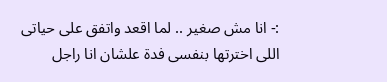:- انا مش صغير .. لما اقعد واتفق على حياتى اللى اخترتها بنفسى فدة علشان انا راجل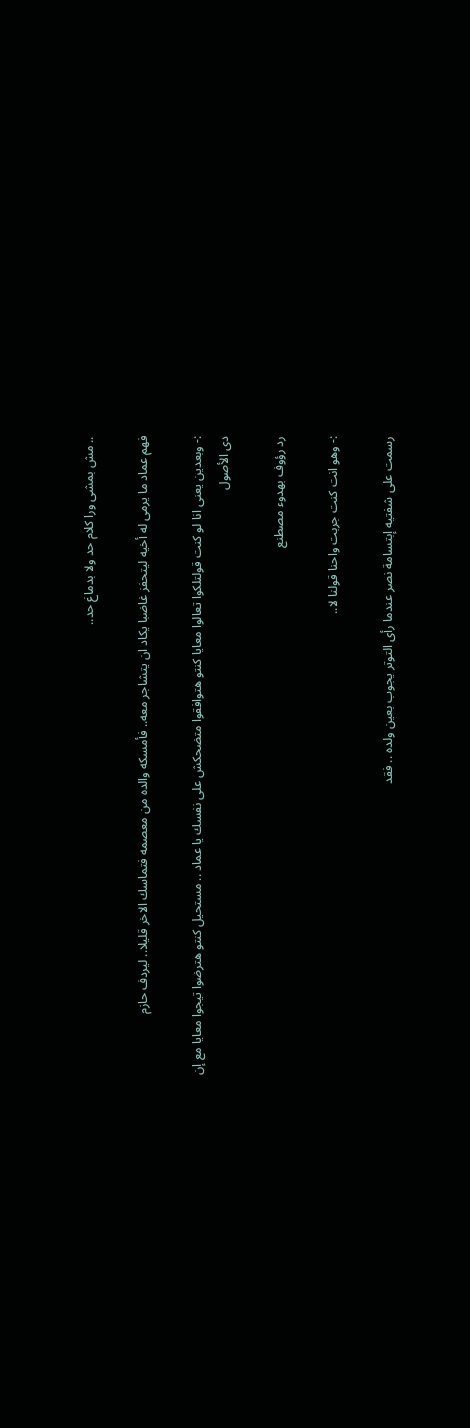.. مش بمشى ورا كلام حد ولا بدماغ حد..

فهم عماد ما يرمى له أخيه ليتحفز غاضبا يكاد ان يتشاجر معه.. فأمسكه والده من معصمه فتماسك الاخر قليلا.. ليردف حازم

:- وبعدين يعنى انا لو كنت قولتلكوا تعالوا معايا كنتو هتوافقوا متضحكش على نفسك يا عماد .. مستحيل كنتو هترضوا تيجوا معايا مع إن دى الأصول

رد رؤوف بهدوء مصطنع

:- وهو انت كنت جربت واحنا قولنا لا..

رسمت على شفتيه إبتسامة نصر عندما رأى التوتر يجوب بعين ولده .. فقد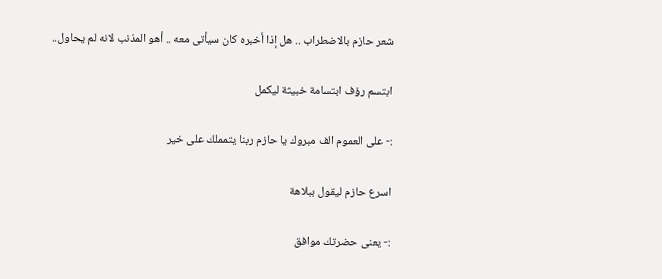شعر حازم بالاضطراب .. هل إذا أخبره كان سيأتى معه .. أهو المذنب لانه لم يحاول..

ابتسم رؤف ابتسامة خبيثة ليكمل

:- على العموم الف مبروك يا حازم ربنا يتمملك على خير

اسرع حازم ليقول ببلاهة

:- يعنى حضرتك موافق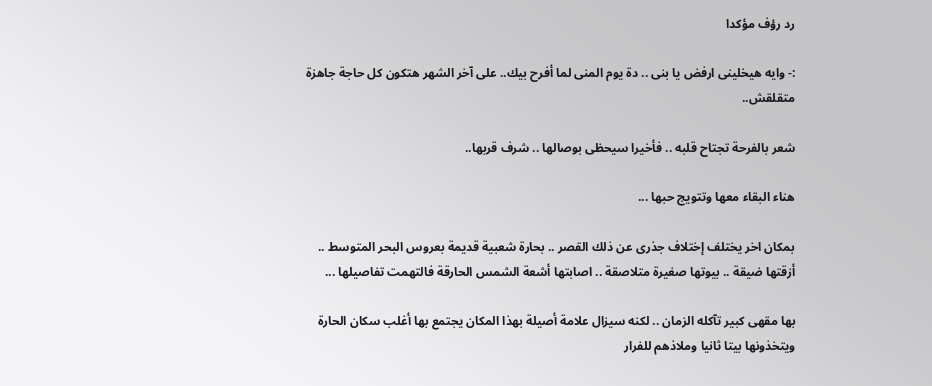رد رؤف مؤكدا

:- وايه هيخلينى ارفض يا بنى .. دة يوم المنى لما أفرح بيك.. على آخر الشهر هتكون كل حاجة جاهزة متقلقش..

شعر بالفرحة تجتاح قلبه .. فأخيرا سيحظى بوصالها .. شرف قربها..

هناء البقاء معها وتتويج حبها ...

بمكان اخر يختلف إختلاف جذرى عن ذلك القصر .. بحارة شعبية قديمة بعروس البحر المتوسط .. أزقتها ضيقة .. بيوتها صغيرة متلاصقة .. اصابتها أشعة الشمس الحارقة فالتهمت تفاصيلها ...

بها مقهى كبير تآكله الزمان .. لكنه سيزال علامة أصيلة بهذا المكان يجتمع بها أغلب سكان الحارة ويتخذونها بيتا ثانيا وملاذهم للفرار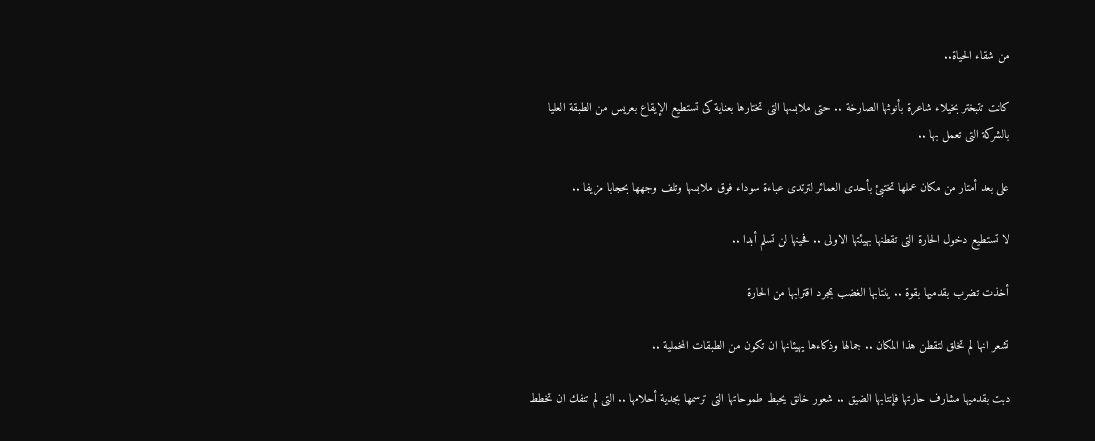من شقاء الحياة..

كانت تتبختر بخيلاء شاعرة بأنوثها الصارخة .. حتى ملابسها التى تختارها بعناية كى تستطيع الإيقاع بعريس من الطبقة العليا بالشركة التى تعمل بها ..

على بعد أمتار من مكان عملها تختبئ بأحدى العمائر لترتدى عباءة سوداء فوق ملابسها وتلف وجهها بحجابا مزيفا ..

لا تستطيع دخول الحارة التى تقطنها بهيئتها الاولى .. فحينها لن تسلم أبدا ..

أخذت تضرب بقدميها بقوة .. ينتابها الغضب بمجرد اقترابها من الحارة

تشعر انها لم تخلق لتقطن هذا المكان .. جمالها وذكاءها يهيئانها ان تكون من الطبقات المخملية ..

دبت بقدميها مشارف حارتها فإنتابها الضيق .. شعور خانق يحبط طموحاتها التى ترسمها بجدية أحلامها .. التى لم تنفك ان تخطط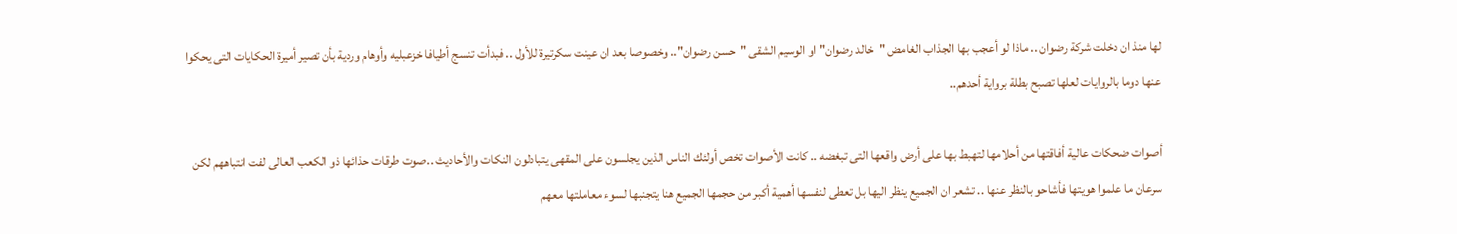لها منذ ان دخلت شركة رضوان .. ماذا لو أعجب بها الجذاب الغامض "خالد رضوان" او الوسيم الشقى "حسن رضوان".. وخصوصا بعد ان عينت سكرتيرة للأول .. فبدأت تنسج أطيافا خزعبليه وأوهام وردية بأن تصير أميرة الحكايات التى يحكوا عنها دوما بالروايات لعلها تصبح بطلة برواية أحدهم..

أصوات ضحكات عالية أفاقتها من أحلامها لتهبط بها على أرض واقعها التى تبغضه .. كانت الأصوات تخص أولئك الناس الذين يجلسون على المقهى يتبادلون النكات والأحاديث ..صوت طرقات حذائها ذو الكعب العالى لفت انتباههم لكن سرعان ما علموا هويتها فأشاحو بالنظر عنها .. تشعر ان الجميع ينظر اليها بل تعطى لنفسها أهمية أكبر من حجمها الجميع هنا يتجنبها لسوء معاملتها معهم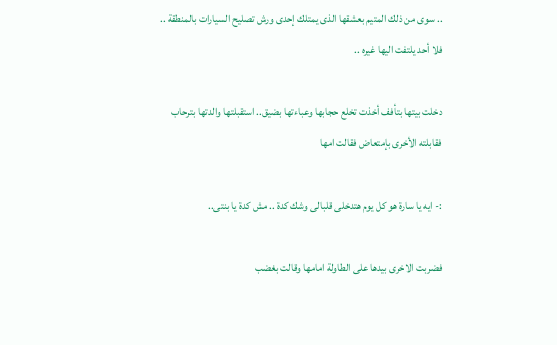.. سوى من ذلك المتيم بعشقها الذى يمتلك إحدى ورش تصليح السيارات بالمنطقة .. فلا أحد يلتفت اليها غيره ..

دخلت بيتها بتأفف أخذت تخلع حجابها وعباءتها بضيق.. استقبلتها والدتها بترحاب فقابلته الأخرى بإمتعاض فقالت امها

:- ايه يا سارة هو كل يوم هتدخلى قلبالى وشك كدة .. مش كدة يا بنتى..

فضربت الاخرى بيدها على الطاولة امامها وقالت بغضب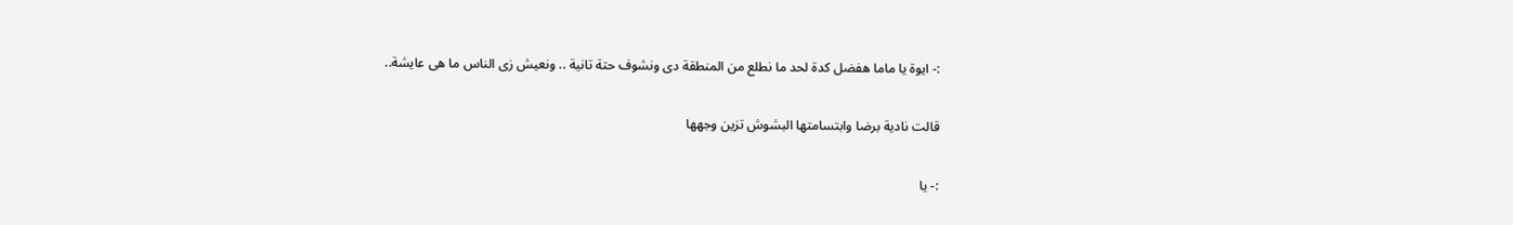:- ايوة يا ماما هفضل كدة لحد ما نطلع من المنطقة دى ونشوف حتة تانية .. ونعيش زى الناس ما هى عايشة..

قالت نادية برضا وابتسامتها البشوش تزين وجهها

:- يا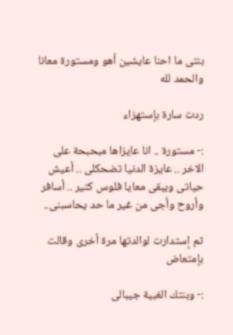بنتى ما احنا عايشين أهو ومستورة معانا والحمد لله

ردت سارة بإستهزاء

:- مستورة .. انا عايزاها مبحبحة على الاخر .. عايزة الدنيا تضحكلى .. أعيش حياتى ويبقى معايا فلوس كتير .. أسافر وأروح وأجى من غير ما حد يحاسبنى..

ثم إستدارت لوالدتها مرة أخرى وقالت بإمتعاض

:- وبنتك الغبية جيبالى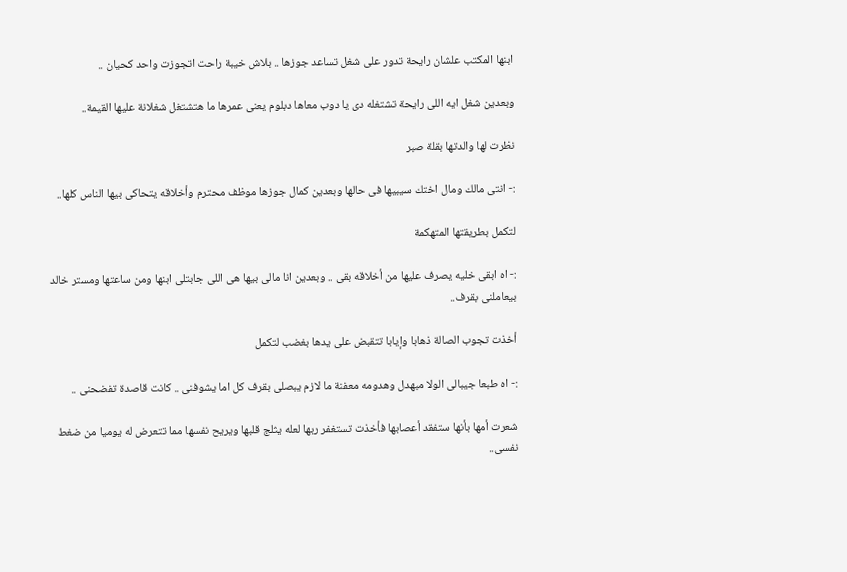ابنها المكتب علشان رايحة تدور على شغل تساعد جوزها .. بلاش خيبة راحت اتجوزت واحد كحيان ..

وبعدين شغل ايه اللى رايحة تشتغله دى يا دوب معاها دبلوم يعنى عمرها ما هتشتغل شغلانة عليها القيمة..

نظرت لها والدتها بقلة صبر

:- انتى مالك ومال اختك سيبيها فى حالها وبعدين كمال جوزها موظف محترم وأخلاقه يتحاكى بيها الناس كلها..

لتكمل بطريقتها المتهكمة

:- اه ابقى خليه يصرف عليها من أخلاقه بقى .. وبعدين انا مالى بيها هى اللى جابتلى ابنها ومن ساعتها ومستر خالد بيعاملنى بقرف..

أخذت تجوب الصالة ذهابا وإيابا تتقبض على يدها بغضب لتكمل

:- اه طبعا جيبالى الولا مبهدل وهدومه معفنة ما لازم يبصلى بقرف كل اما يشوفنى .. كانت قاصدة تفضحنى ..

شعرت أمها بأنها ستفقد أعصابها فأخذت تستغفر ربها لعله يثلج قلبها ويريح نفسها مما تتعرض له يوميا من ضغط نفسى..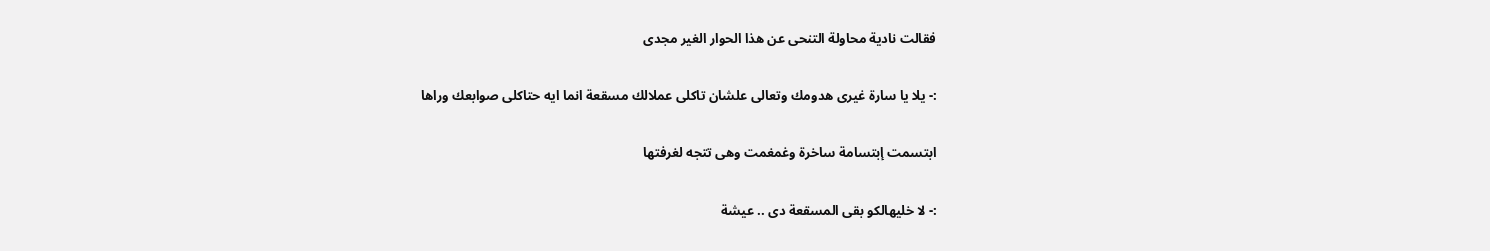فقالت نادية محاولة التنحى عن هذا الحوار الغير مجدى

:- يلا يا سارة غيرى هدومك وتعالى علشان تاكلى عملالك مسقعة انما ايه حتاكلى صوابعك وراها

ابتسمت إبتسامة ساخرة وغمغمت وهى تتجه لغرفتها

:- لا خليهالكو بقى المسقعة دى .. عيشة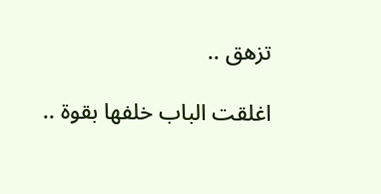تزهق ..

اغلقت الباب خلفها بقوة ..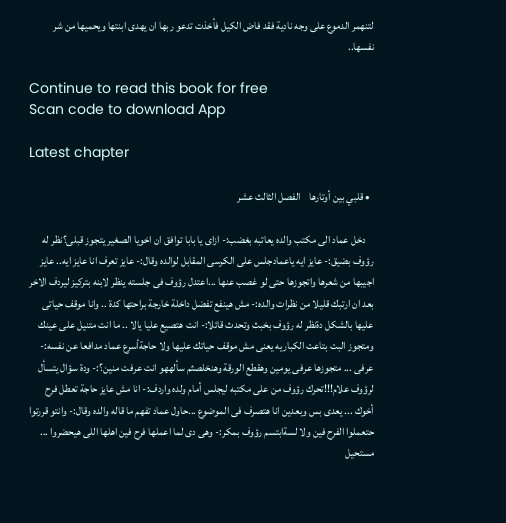لتنهمر الدموع على وجه نادية فقد فاض الكيل فأخذت تدعو ربها ان يهدى ابنتها ويحميها من شر نفسها..

Continue to read this book for free
Scan code to download App

Latest chapter

  • قلبي بين أوتارها    الفصل الثالث عشر

    دخل عماد الى مكتب والده يعاتبه بغضب:- ازاى يا بابا توافق ان اخويا الصغير يتجوز قبلى؟نظر له رؤوف بضيق:- عايز ايه ياعمادجلس على الكرسى المقابل لوالده وقال:- عايز تعرف انا عايز ايه.. عايز اجيبها من شعرها واتجوزها حتى لو غصب عنها ...اعتدل رؤوف فى جلسته ينظر لابنه بتركيز ليردف الاخر بعد ان ارتبك قليلا من نظرات والده:- مش هينفع تفضل داخلة خارجة براحتها كدة .. وانا موقف حياتى عليها بالشكل دةنظر له رؤوف بخبث وتحدث قائلا:- انت هتصيع عليا يالا .. ما انت متنيل على عينك ومتجوز البت بتاعت الكباريه يعنى مش موقف حياتك عليها ولا حاجةأسرع عماد مدافعا عن نفسه:- عرفى ... متجوزها عرفى يومين وهقطع الورقة وهنخلصثم سألههو انت عرفت منين؟:- ودة سؤال يتسأل لرؤوف علام!!!تحرك رؤوف من على مكتبه ليجلس أمام ولده واردف:- انا مش عايز حاجة تعطل فرح أخوك ... يعدى بس وبعدين انا هتصرف فى الموضوع ...حاول عماد تفهم ما قاله والده وقال:- وانتو قررتوا حتعملوا الفرح فين ولا لسةابتسم رؤوف بمكر:- وهى دى لما اعملها فرح فين اهلها اللى هيحضروا ... مستحيل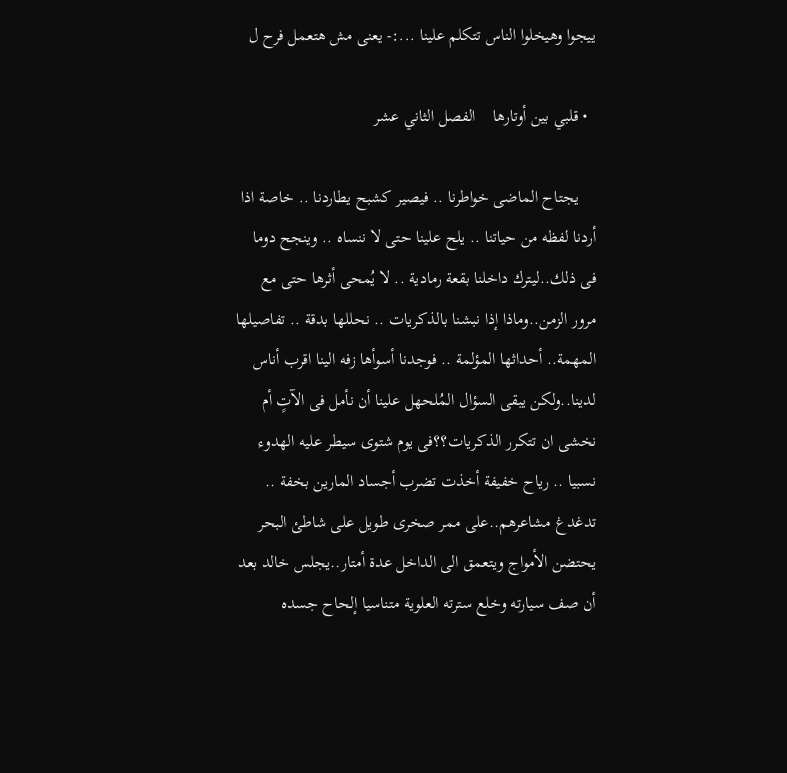ييجوا وهيخلوا الناس تتكلم علينا ...:- يعنى مش هتعمل فرح ل

  • قلبي بين أوتارها    الفصل الثاني عشر

    يجتاح الماضى خواطرنا .. فيصير كشبح يطاردنا .. خاصة اذا أردنا لفظه من حياتنا .. يلح علينا حتى لا ننساه .. وينجح دوما فى ذلك..ليترك داخلنا بقعة رمادية .. لا يُمحى أثرها حتى مع مرور الزمن..وماذا إذا نبشنا بالذكريات .. نحللها بدقة .. تفاصيلها المهمة.. أحداثها المؤلمة .. فوجدنا أسوأها زفه الينا اقرب أناس لدينا..ولكن يبقى السؤال المُلحهل علينا أن نأمل فى الآتٍ أم نخشى ان تتكرر الذكريات؟؟فى يوم شتوى سيطر عليه الهدوء نسبيا .. رياح خفيفة أخذت تضرب أجساد المارين بخفة .. تدغدغ مشاعرهم..على ممر صخرى طويل على شاطئ البحر يحتضن الأمواج ويتعمق الى الداخل عدة أمتار..يجلس خالد بعد أن صف سيارته وخلع سترته العلوية متناسيا إلحاح جسده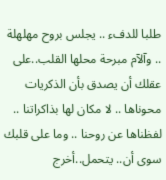طلبا للدفء .. يجلس بروح مهلهلة .. وآلآم مبرحة محلها القلب..على عقلك أن يصدق بأن الذكريات محوناها .. لا مكان لها بذاكراتنا .. لفظناها عن روحنا .. وما على قلبك سوى أن.. يتحمل..أخرج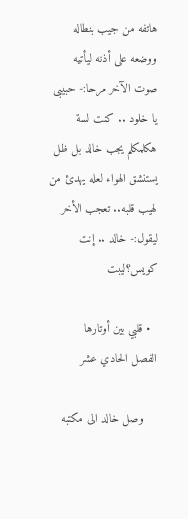هاتفه من جيب بنطاله ووضعه على أذنه ليأتيه صوت الآخر مرحا:- حبيبى يا خلود .. كنت لسة هكلمكلم يجب خالد بل ظل يستنشق الهواء لعله يهدئ من لهيب قلبه.. تعجب الأخر ليقول:- خالد .. إنت كويس؟ليبت

  • قلبي بين أوتارها    الفصل الحادي عشر

    وصل خالد الى مكتبه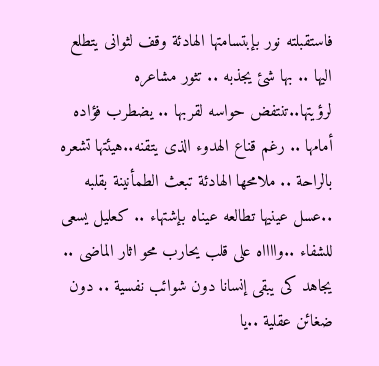فاستقبلته نور بإبتسامتها الهادئة وقف لثوانى يتطلع اليها .. بها شئ يجذبه .. تثور مشاعره لرؤيتها..تنتفض حواسه لقربها .. يضطرب فؤاده أمامها .. رغم قناع الهدوء الذى يتقنه..هيئتها تشعره بالراحة .. ملامحها الهادئة تبعث الطمأنينة بقلبه ..عسل عينيها تطالعه عيناه بإشتهاء .. كعليل يسعى للشفاء ..وااااه على قلب يحارب محو اثار الماضى .. يجاهد كى يبقى إنسانا دون شوائب نفسية .. دون ضغائن عقلية ..يا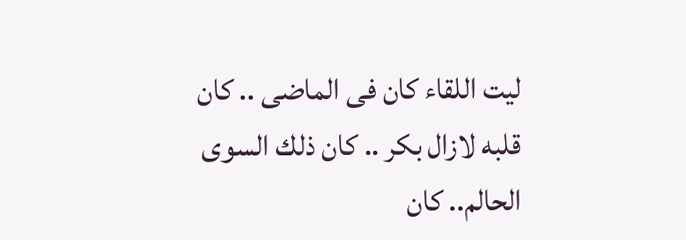ليت اللقاء كان فى الماضى .. كان قلبه لازال بكر .. كان ذلك السوى الحالم.. كان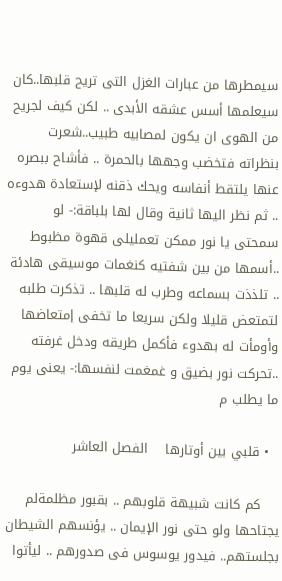سيمطرها من عبارات الغزل التى تريح قلبها..كان سيعلمها أسس عشقه الأبدى .. لكن كيف لجريح من الهوى ان يكون لمصابيه طبيب..شعرت بنظراته فتخضب وجهها بالحمرة .. فأشاح ببصره عنها يلتقط أنفاسه ويحك ذقنه لإستعادة هدوءه .. ثم نظر اليها ثانية وقال لها بلباقة:- لو سمحتى يا نور ممكن تعمليلى قهوة مظبوط ..أسمها من بين شفتيه كنغمات موسيقى هادئة .. تلذذت بسماعه وطرب له قلبها .. تذكرت طلبه لتمتعض قليلا ولكن سريعا ما تخفى إمتعاضها وأومأت له بهدوء فأكمل طريقه ودخل غرفته ..تحركت نور بضيق و غمغمت لنفسها:- يعنى يوم ما يطلب م

  • قلبي بين أوتارها    الفصل العاشر

    كم كانت شبيهة قلوبهم .. بقبور مظلمةلم يجتاحها ولو حتى نور الإيمان .. يؤنسهم الشيطان بجلستهم.. فيدور يوسوس فى صدورهم .. ليأتوا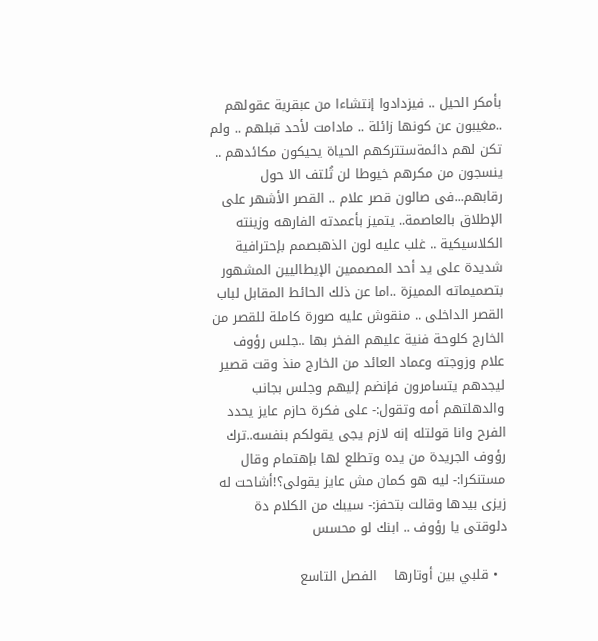بأمكر الحيل .. فيزدادوا إنتشاءا من عبقرية عقولهم ..مغيبون عن كونها زائلة .. مادامت لأحد قبلهم .. ولم تكن لهم دائمةستتركهم الحياة يحيكون مكائدهم .. ينسجون من مكرهم خيوطا لن تُلتف الا حول رقابهم...فى صالون قصر علام .. القصر الأشهر على الإطلاق بالعاصمة.. يتميز بأعمدته الفارهه وزينته الكلاسيكية .. غلب عليه لون الذهبصمم بإحترافية شديدة على يد أحد المصممين الإيطاليين المشهور بتصميماته المميزة ..اما عن ذلك الحائط المقابل لباب القصر الداخلى .. منقوش عليه صورة كاملة للقصر من الخارج كلوحة فنية عليهم الفخر بها ..جلس رؤوف علام وزوجته وعماد العائد من الخارج منذ وقت قصير ليجدهم يتسامرون فإنضم إليهم وجلس بجانب والدهلتهم أمه وتقول:- على فكرة حازم عايز يحدد الفرح وانا قولتله إنه لازم يجى يقولكم بنفسه..ترك رؤوف الجريدة من يده وتطلع لها بإهتمام وقال مستنكرا:- ليه هو كمان مش عايز يقولى؟!أشاحت له زيزى بيدها وقالت بتحفز:- سيبك من الكلام دة دلوقتى يا رؤوف .. ابنك لو محسس

  • قلبي بين أوتارها    الفصل التاسع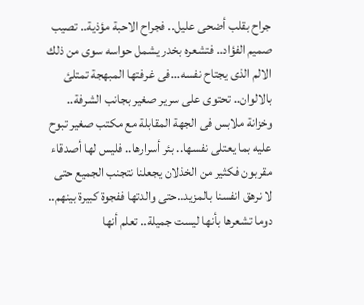جراح بقلب أضحى عليل.. فجراح الاحبة مؤذية.. تصيب صميم الفؤاد.. فتشعره بخدر يشمل حواسه سوى من ذلك الالم الذى يجتاح نفسه...فى غرفتها المبهجة تمتلئ بالالوان.. تحتوى على سرير صغير بجانب الشرفة.. وخزانة ملابس فى الجهة المقابلة مع مكتب صغير تبوح عليه بما يعتلى نفسها.. بئر أسرارها.. فليس لها أصدقاء مقربون فكثير من الخذلان يجعلنا نتجنب الجميع حتى لا نرهق انفسنا بالمزيد..حتى والدتها ففجوة كبيرة بينهم.. دوما تشعرها بأنها ليست جميلة.. تعلم أنها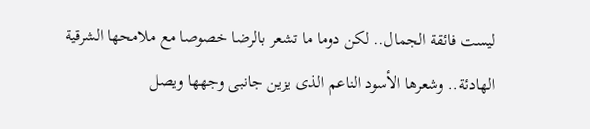ليست فائقة الجمال.. لكن دوما ما تشعر بالرضا خصوصا مع ملامحها الشرقية الهادئة.. وشعرها الأسود الناعم الذى يزين جانبى وجهها ويصل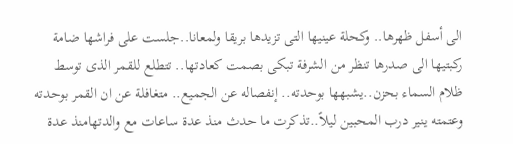الى أسفل ظهرها.. وكحلة عينيها التى تزيدها بريقا ولمعانا..جلست على فراشها ضامة ركبتيها الى صدرها تنظر من الشرفة تبكى بصمت كعادتها.. تتطلع للقمر الذى توسط ظلام السماء بحزن..يشبهها بوحدته.. إنفصاله عن الجميع.. متغافلة عن ان القمر بوحدته وعتمته ينير درب المحبين ليلاً..تذكرت ما حدث منذ عدة ساعات مع والدتهامنذ عدة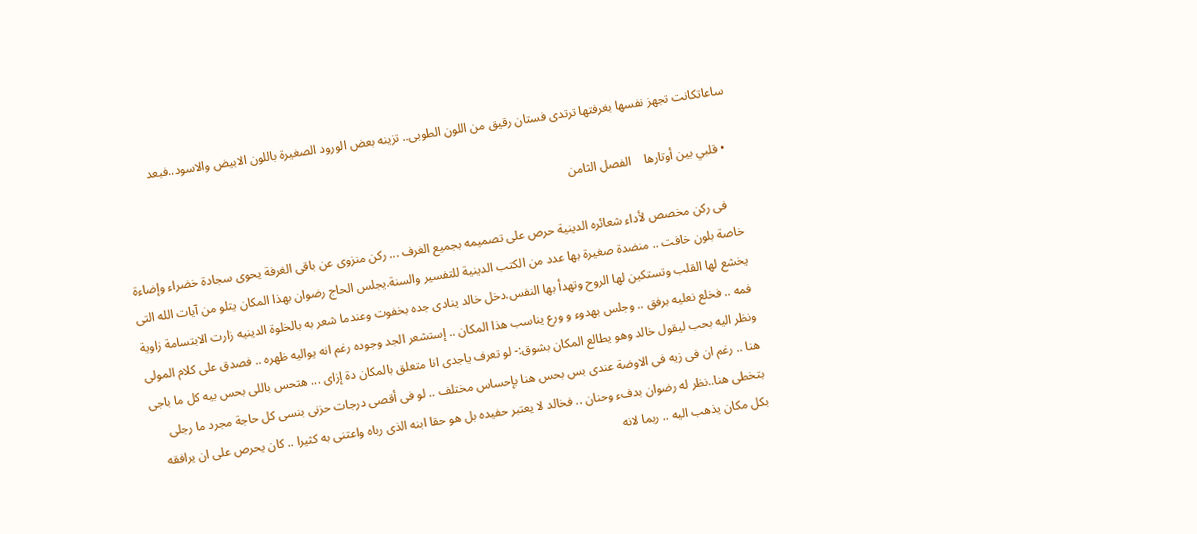ساعاتكانت تجهز نفسها بغرفتها ترتدى فستان رقيق من اللون الطوبى.. تزينه بعض الورود الصغيرة باللون الابيض والاسود..فبعد

  • قلبي بين أوتارها    الفصل الثامن

    فى ركن مخصص لأداء شعائره الدينية حرص على تصميمه بجميع الغرف ... ركن منزوى عن باقى الغرفة يحوى سجادة خضراء وإضاءة خاصة بلون خافت .. منضدة صغيرة بها عدد من الكتب الدينية للتفسير والسنة.يجلس الحاج رضوان بهذا المكان يتلو من آيات الله التى يخشع لها القلب وتستكين لها الروح وتهدأ بها النفس.دخل خالد ينادى جده بخفوت وعندما شعر به بالخلوة الدينيه زارت الابتسامة زاوية فمه .. فخلع نعليه برفق .. وجلس بهدوء و ورع يناسب هذا المكان .. إستشعر الجد وجوده رغم انه يواليه ظهره .. فصدق على كلام المولى ونظر اليه بحب ليقول خالد وهو يطالع المكان بشوق:- لو تعرف ياجدى انا متعلق بالمكان دة إزاى ... هتحس باللى بحس بيه كل ما باجى هنا .. رغم ان فى زيه فى الاوضة عندى بس بحس هنا بإحساس مختلف .. لو فى أقصى درجات حزنى بنسى كل حاجة مجرد ما رجلى بتخطى هنا..نظر له رضوان بدفء وحنان .. فخالد لا يعتبر حفيده بل هو حقا ابنه الذى رباه واعتنى به كثيرا .. كان يحرص على ان يرافقه بكل مكان يذهب اليه .. ربما لانه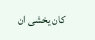كان يخشى ان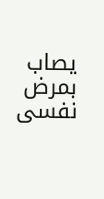يصاب بمرض نفسى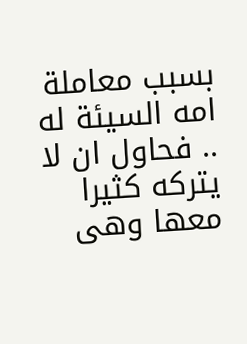بسبب معاملة امه السيئة له .. فحاول ان لا يتركه كثيرا معها وهى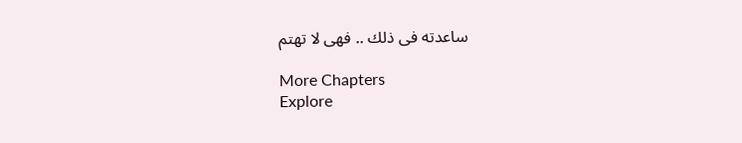ساعدته فى ذلك .. فهى لا تهتم

More Chapters
Explore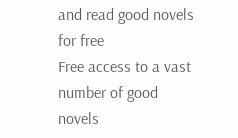and read good novels for free
Free access to a vast number of good novels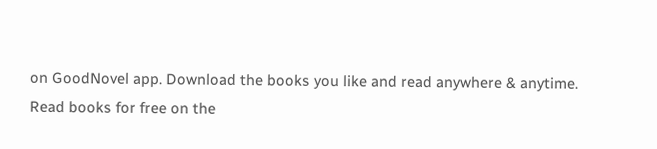on GoodNovel app. Download the books you like and read anywhere & anytime.
Read books for free on the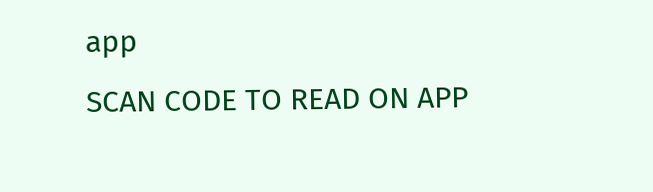app
SCAN CODE TO READ ON APP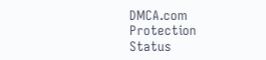DMCA.com Protection Status